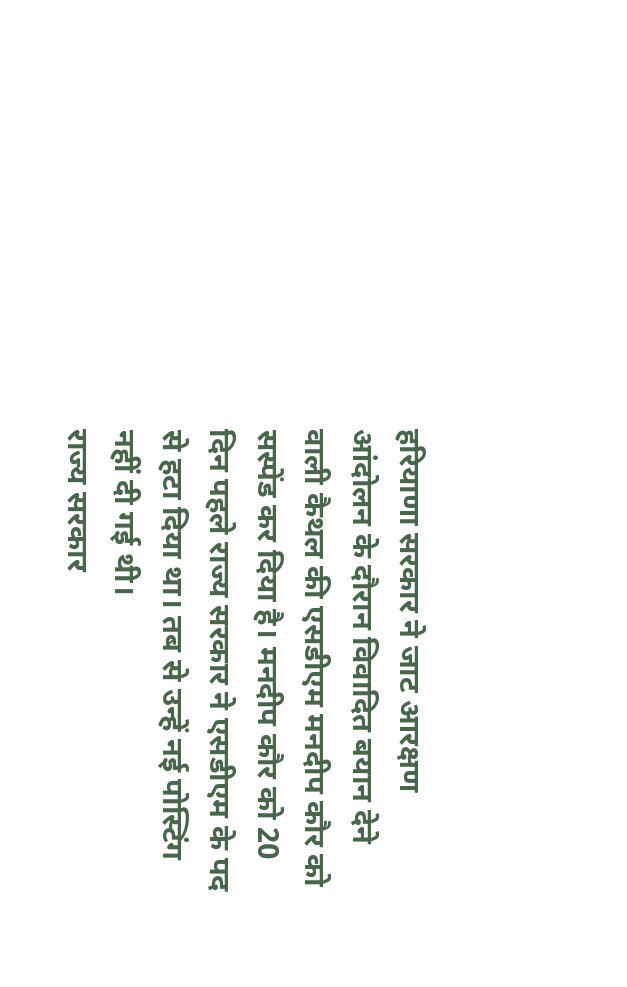हरियाणा सरकार ने जाट आरक्षण आंदोलन के दौरान विवादित बयान देने वाली कैथल की एसडीएम मनदीप कौर को सस्पेंड कर दिया है। मनदीप कौर को 20 दिन पहले राज्य सरकार ने एसडीएम के पद से हटा दिया था। तब से उन्हें नई पोस्टिंग नहीं दी गई थी।
राज्य सरकार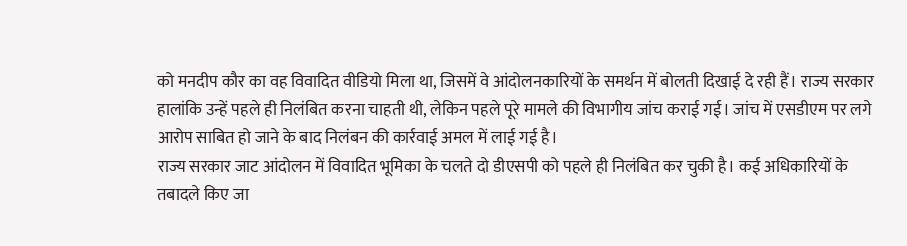को मनदीप कौर का वह विवादित वीडियो मिला था, जिसमें वे आंदोलनकारियों के समर्थन में बोलती दिखाई दे रही हैं। राज्य सरकार हालांकि उन्हें पहले ही निलंबित करना चाहती थी, लेकिन पहले पूरे मामले की विभागीय जांच कराई गई। जांच में एसडीएम पर लगे आरोप साबित हो जाने के बाद निलंबन की कार्रवाई अमल में लाई गई है।
राज्य सरकार जाट आंदोलन में विवादित भूमिका के चलते दो डीएसपी को पहले ही निलंबित कर चुकी है। कई अधिकारियों के तबादले किए जा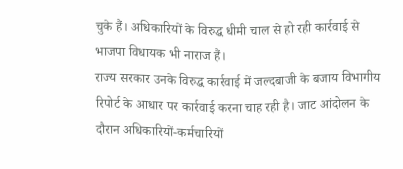चुके हैं। अधिकारियों के विरुद्ध धीमी चाल से हो रही कार्रवाई से भाजपा विधायक भी नाराज हैं।
राज्य सरकार उनके विरुद्ध कार्रवाई में जल्दबाजी के बजाय विभागीय रिपोर्ट के आधार पर कार्रवाई करना चाह रही है। जाट आंदोलन के दौरान अधिकारियों-कर्मचारियों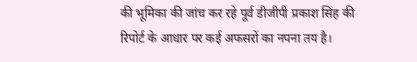की भूमिका की जांच कर रहे पूर्व डीजीपी प्रकाश सिंह की रिपोर्ट के आधार पर कई अफसरों का नपना तय है।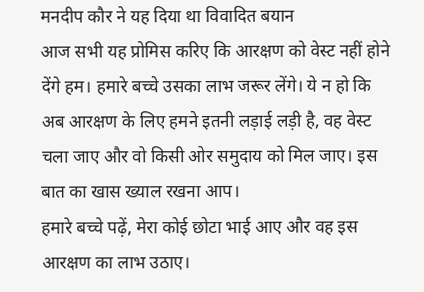मनदीप कौर ने यह दिया था विवादित बयान
आज सभी यह प्रोमिस करिए कि आरक्षण को वेस्ट नहीं होने देंगे हम। हमारे बच्चे उसका लाभ जरूर लेंगे। ये न हो कि अब आरक्षण के लिए हमने इतनी लड़ाई लड़ी है, वह वेस्ट चला जाए और वो किसी ओर समुदाय को मिल जाए। इस बात का खास ख्याल रखना आप।
हमारे बच्चे पढ़ें, मेरा कोई छोटा भाई आए और वह इस आरक्षण का लाभ उठाए।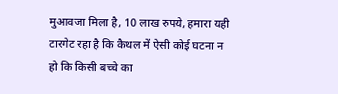मुआवजा मिला है, 10 लाख रुपये, हमारा यही टारगेट रहा है कि कैथल में ऐसी कोई घटना न हो कि किसी बच्चे का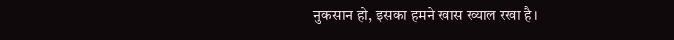नुकसान हो, इसका हमने खास ख्याल रखा है।